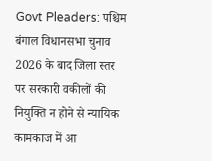Govt Pleaders: पश्चिम बंगाल विधानसभा चुनाव 2026 के बाद जिला स्तर पर सरकारी वकीलों की नियुक्ति न होने से न्यायिक कामकाज में आ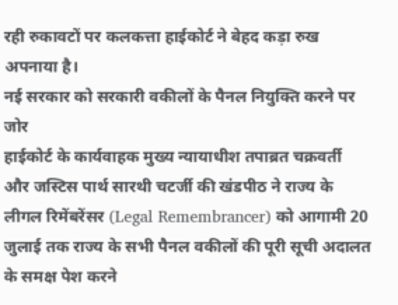रही रुकावटों पर कलकत्ता हाईकोर्ट ने बेहद कड़ा रुख अपनाया है।
नई सरकार को सरकारी वकीलों के पैनल नियुक्ति करने पर जोर
हाईकोर्ट के कार्यवाहक मुख्य न्यायाधीश तपाब्रत चक्रवर्ती और जस्टिस पार्थ सारथी चटर्जी की खंडपीठ ने राज्य के लीगल रिमेंबरेंसर (Legal Remembrancer) को आगामी 20 जुलाई तक राज्य के सभी पैनल वकीलों की पूरी सूची अदालत के समक्ष पेश करने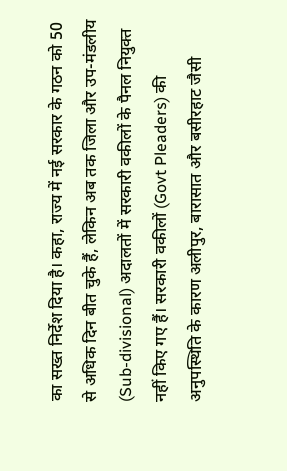का सख्त निर्देश दिया है। कहा, राज्य में नई सरकार के गठन को 50 से अधिक दिन बीत चुके हैं, लेकिन अब तक जिला और उप-मंडलीय (Sub-divisional) अदालतों में सरकारी वकीलों के पैनल नियुक्त नहीं किए गए हैं। सरकारी वकीलों (Govt Pleaders) की अनुपस्थिति के कारण अलीपुर, बारासात और बसीरहाट जैसी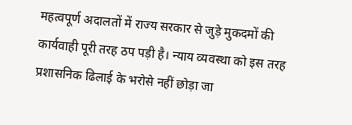महत्वपूर्ण अदालतों में राज्य सरकार से जुड़े मुकदमों की कार्यवाही पूरी तरह ठप पड़ी है। न्याय व्यवस्था को इस तरह प्रशासनिक ढिलाई के भरोसे नहीं छोड़ा जा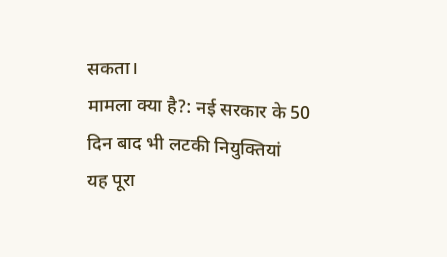सकता।
मामला क्या है?: नई सरकार के 50 दिन बाद भी लटकी नियुक्तियां
यह पूरा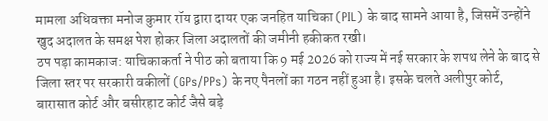मामला अधिवक्ता मनोज कुमार रॉय द्वारा दायर एक जनहित याचिका (PIL) के बाद सामने आया है, जिसमें उन्होंने खुद अदालत के समक्ष पेश होकर जिला अदालतों की जमीनी हकीकत रखी।
ठप पड़ा कामकाज: याचिकाकर्ता ने पीठ को बताया कि 9 मई 2026 को राज्य में नई सरकार के शपथ लेने के बाद से जिला स्तर पर सरकारी वकीलों (GPs/PPs) के नए पैनलों का गठन नहीं हुआ है। इसके चलते अलीपुर कोर्ट, बारासात कोर्ट और बसीरहाट कोर्ट जैसे बड़े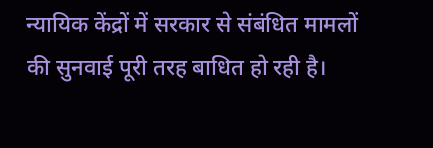न्यायिक केंद्रों में सरकार से संबंधित मामलों की सुनवाई पूरी तरह बाधित हो रही है।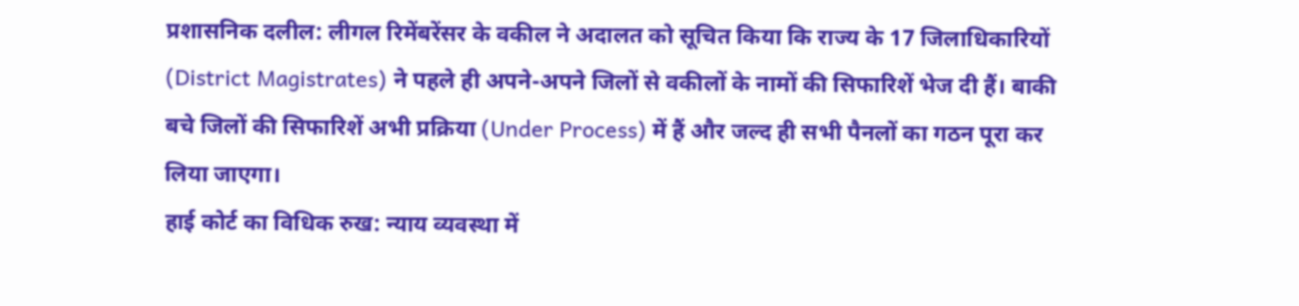प्रशासनिक दलील: लीगल रिमेंबरेंसर के वकील ने अदालत को सूचित किया कि राज्य के 17 जिलाधिकारियों (District Magistrates) ने पहले ही अपने-अपने जिलों से वकीलों के नामों की सिफारिशें भेज दी हैं। बाकी बचे जिलों की सिफारिशें अभी प्रक्रिया (Under Process) में हैं और जल्द ही सभी पैनलों का गठन पूरा कर लिया जाएगा।
हाई कोर्ट का विधिक रुख: न्याय व्यवस्था में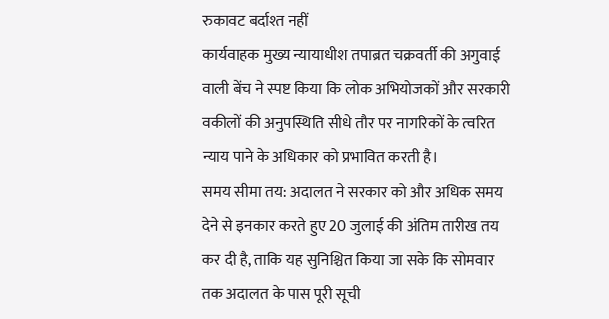रुकावट बर्दाश्त नहीं
कार्यवाहक मुख्य न्यायाधीश तपाब्रत चक्रवर्ती की अगुवाई वाली बेंच ने स्पष्ट किया कि लोक अभियोजकों और सरकारी वकीलों की अनुपस्थिति सीधे तौर पर नागरिकों के त्वरित न्याय पाने के अधिकार को प्रभावित करती है।
समय सीमा तय: अदालत ने सरकार को और अधिक समय देने से इनकार करते हुए 20 जुलाई की अंतिम तारीख तय कर दी है, ताकि यह सुनिश्चित किया जा सके कि सोमवार तक अदालत के पास पूरी सूची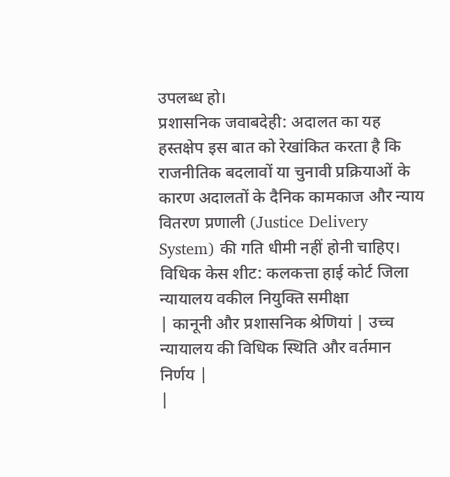उपलब्ध हो।
प्रशासनिक जवाबदेही: अदालत का यह हस्तक्षेप इस बात को रेखांकित करता है कि राजनीतिक बदलावों या चुनावी प्रक्रियाओं के कारण अदालतों के दैनिक कामकाज और न्याय वितरण प्रणाली (Justice Delivery System) की गति धीमी नहीं होनी चाहिए।
विधिक केस शीट: कलकत्ता हाई कोर्ट जिला न्यायालय वकील नियुक्ति समीक्षा
| कानूनी और प्रशासनिक श्रेणियां | उच्च न्यायालय की विधिक स्थिति और वर्तमान निर्णय |
|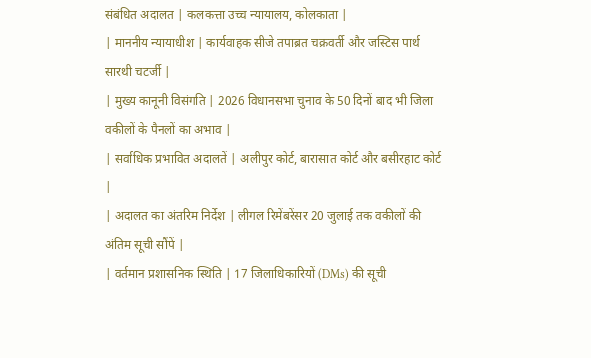संबंधित अदालत | कलकत्ता उच्च न्यायालय, कोलकाता |
| माननीय न्यायाधीश | कार्यवाहक सीजे तपाब्रत चक्रवर्ती और जस्टिस पार्थ सारथी चटर्जी |
| मुख्य कानूनी विसंगति | 2026 विधानसभा चुनाव के 50 दिनों बाद भी जिला वकीलों के पैनलों का अभाव |
| सर्वाधिक प्रभावित अदालतें | अलीपुर कोर्ट, बारासात कोर्ट और बसीरहाट कोर्ट |
| अदालत का अंतरिम निर्देश | लीगल रिमेंबरेंसर 20 जुलाई तक वकीलों की अंतिम सूची सौंपें |
| वर्तमान प्रशासनिक स्थिति | 17 जिलाधिकारियों (DMs) की सूची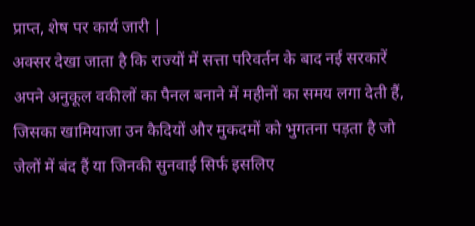प्राप्त, शेष पर कार्य जारी |
अक्सर देखा जाता है कि राज्यों में सत्ता परिवर्तन के बाद नई सरकारें अपने अनुकूल वकीलों का पैनल बनाने में महीनों का समय लगा देती हैं, जिसका खामियाजा उन कैदियों और मुकदमों को भुगतना पड़ता है जो जेलों में बंद हैं या जिनकी सुनवाई सिर्फ इसलिए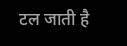टल जाती है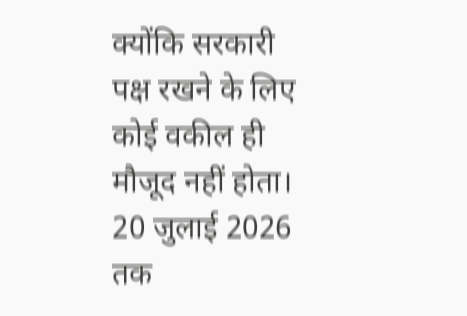क्योंकि सरकारी पक्ष रखने के लिए कोई वकील ही मौजूद नहीं होता। 20 जुलाई 2026 तक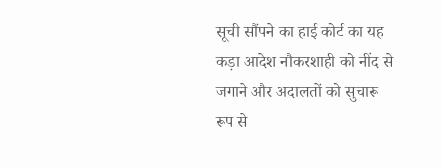सूची सौंपने का हाई कोर्ट का यह कड़ा आदेश नौकरशाही को नींद से जगाने और अदालतों को सुचारू रूप से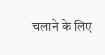चलाने के लिए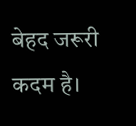बेहद जरूरी कदम है।